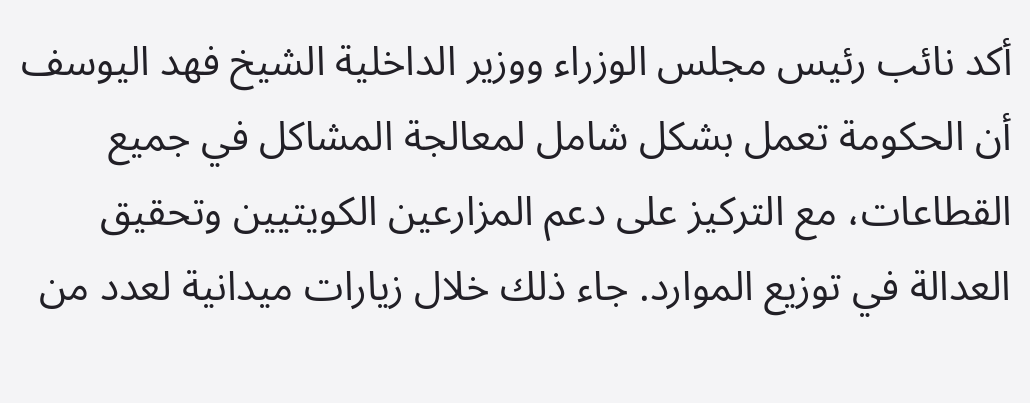أكد نائب رئيس مجلس الوزراء ووزير الداخلية الشيخ فهد اليوسف أن الحكومة تعمل بشكل شامل لمعالجة المشاكل في جميع القطاعات، مع التركيز على دعم المزارعين الكويتيين وتحقيق العدالة في توزيع الموارد. جاء ذلك خلال زيارات ميدانية لعدد من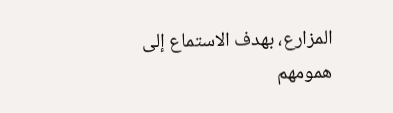المزارع، بهدف الاستماع إلى همومهم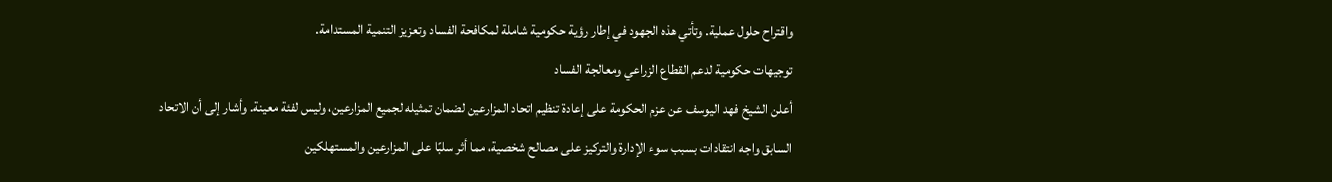واقتراح حلول عملية. وتأتي هذه الجهود في إطار رؤية حكومية شاملة لمكافحة الفساد وتعزيز التنمية المستدامة.
توجيهات حكومية لدعم القطاع الزراعي ومعالجة الفساد
أعلن الشيخ فهد اليوسف عن عزم الحكومة على إعادة تنظيم اتحاد المزارعين لضمان تمثيله لجميع المزارعين، وليس لفئة معينة. وأشار إلى أن الاتحاد السابق واجه انتقادات بسبب سوء الإدارة والتركيز على مصالح شخصية، مما أثر سلبًا على المزارعين والمستهلكين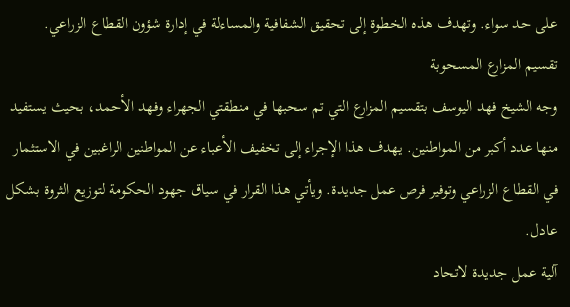على حد سواء. وتهدف هذه الخطوة إلى تحقيق الشفافية والمساءلة في إدارة شؤون القطاع الزراعي.
تقسيم المزارع المسحوبة
وجه الشيخ فهد اليوسف بتقسيم المزارع التي تم سحبها في منطقتي الجهراء وفهد الأحمد، بحيث يستفيد منها عدد أكبر من المواطنين. يهدف هذا الإجراء إلى تخفيف الأعباء عن المواطنين الراغبين في الاستثمار في القطاع الزراعي وتوفير فرص عمل جديدة. ويأتي هذا القرار في سياق جهود الحكومة لتوزيع الثروة بشكل عادل.
آلية عمل جديدة لاتحاد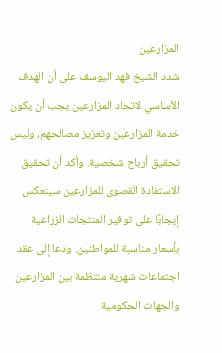المزارعين
شدد الشيخ فهد اليوسف على أن الهدف الأساسي لاتحاد المزارعين يجب أن يكون خدمة المزارعين وتعزيز مصالحهم، وليس تحقيق أرباح شخصية. وأكد أن تحقيق الاستفادة القصوى للمزارعين سينعكس إيجابًا على توفير المنتجات الزراعية بأسعار مناسبة للمواطنين. ودعا إلى عقد اجتماعات شهرية منتظمة بين المزارعين والجهات الحكومية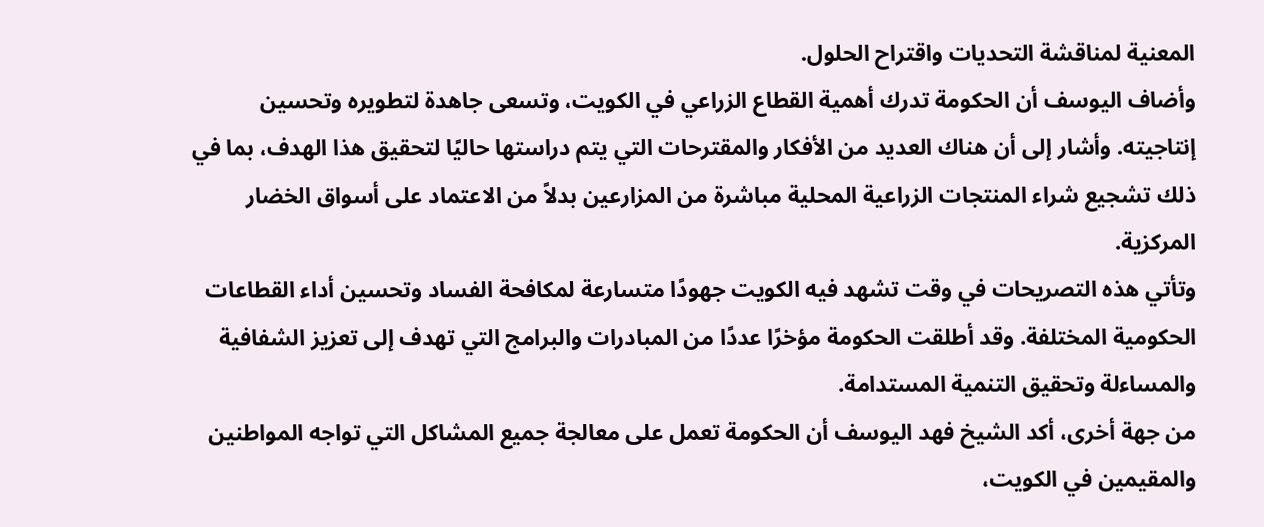المعنية لمناقشة التحديات واقتراح الحلول.
وأضاف اليوسف أن الحكومة تدرك أهمية القطاع الزراعي في الكويت، وتسعى جاهدة لتطويره وتحسين إنتاجيته. وأشار إلى أن هناك العديد من الأفكار والمقترحات التي يتم دراستها حاليًا لتحقيق هذا الهدف، بما في ذلك تشجيع شراء المنتجات الزراعية المحلية مباشرة من المزارعين بدلاً من الاعتماد على أسواق الخضار المركزية.
وتأتي هذه التصريحات في وقت تشهد فيه الكويت جهودًا متسارعة لمكافحة الفساد وتحسين أداء القطاعات الحكومية المختلفة. وقد أطلقت الحكومة مؤخرًا عددًا من المبادرات والبرامج التي تهدف إلى تعزيز الشفافية والمساءلة وتحقيق التنمية المستدامة.
من جهة أخرى، أكد الشيخ فهد اليوسف أن الحكومة تعمل على معالجة جميع المشاكل التي تواجه المواطنين والمقيمين في الكويت،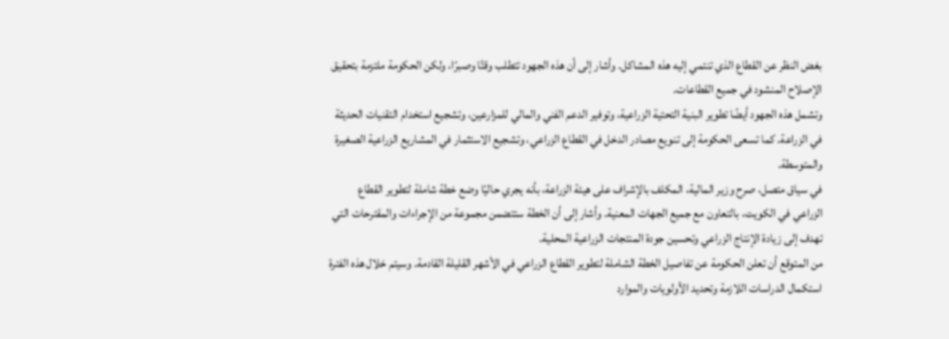بغض النظر عن القطاع الذي تنتمي إليه هذه المشاكل. وأشار إلى أن هذه الجهود تتطلب وقتًا وصبرًا، ولكن الحكومة ملتزمة بتحقيق الإصلاح المنشود في جميع القطاعات.
وتشمل هذه الجهود أيضًا تطوير البنية التحتية الزراعية، وتوفير الدعم الفني والمالي للمزارعين، وتشجيع استخدام التقنيات الحديثة في الزراعة. كما تسعى الحكومة إلى تنويع مصادر الدخل في القطاع الزراعي، وتشجيع الاستثمار في المشاريع الزراعية الصغيرة والمتوسطة.
في سياق متصل، صرح وزير المالية، المكلف بالإشراف على هيئة الزراعة، بأنه يجري حاليًا وضع خطة شاملة لتطوير القطاع الزراعي في الكويت، بالتعاون مع جميع الجهات المعنية. وأشار إلى أن الخطة ستتضمن مجموعة من الإجراءات والمقترحات التي تهدف إلى زيادة الإنتاج الزراعي وتحسين جودة المنتجات الزراعية المحلية.
من المتوقع أن تعلن الحكومة عن تفاصيل الخطة الشاملة لتطوير القطاع الزراعي في الأشهر القليلة القادمة. وسيتم خلال هذه الفترة استكمال الدراسات اللازمة وتحديد الأولويات والموارد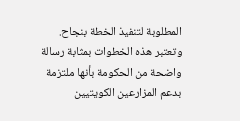المطلوبة لتنفيذ الخطة بنجاح.
وتعتبر هذه الخطوات بمثابة رسالة واضحة من الحكومة بأنها ملتزمة بدعم المزارعين الكويتيين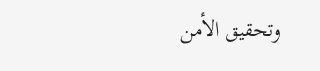وتحقيق الأمن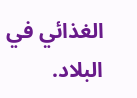الغذائي في البلاد.